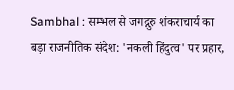Sambhal : सम्भल से जगद्गुरु शंकराचार्य का बड़ा राजनीतिक संदेश: 'नकली हिंदुत्व' पर प्रहार,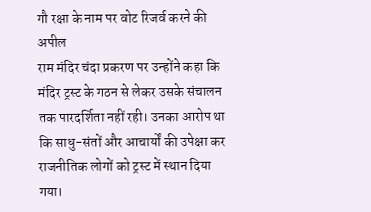गौ रक्षा के नाम पर वोट रिजर्व करने की अपील
राम मंदिर चंदा प्रकरण पर उन्होंने कहा कि मंदिर ट्रस्ट के गठन से लेकर उसके संचालन तक पारदर्शिता नहीं रही। उनका आरोप था कि साधु-संतों और आचार्यों की उपेक्षा कर राजनीतिक लोगों को ट्रस्ट में स्थान दिया गया।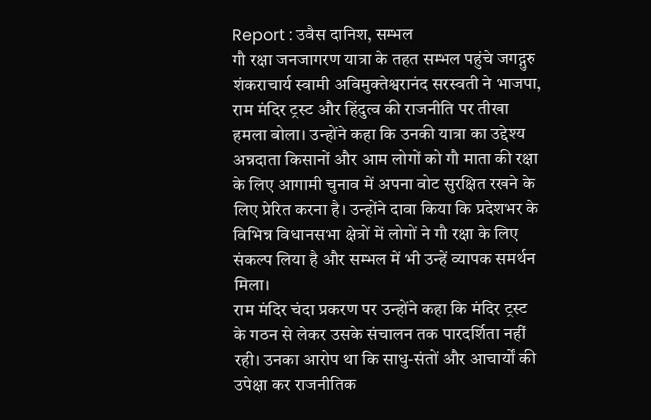Report : उवैस दानिश, सम्भल
गौ रक्षा जनजागरण यात्रा के तहत सम्भल पहुंचे जगद्गुरु शंकराचार्य स्वामी अविमुक्तेश्वरानंद सरस्वती ने भाजपा, राम मंदिर ट्रस्ट और हिंदुत्व की राजनीति पर तीखा हमला बोला। उन्होंने कहा कि उनकी यात्रा का उद्देश्य अन्नदाता किसानों और आम लोगों को गौ माता की रक्षा के लिए आगामी चुनाव में अपना वोट सुरक्षित रखने के लिए प्रेरित करना है। उन्होंने दावा किया कि प्रदेशभर के विभिन्न विधानसभा क्षेत्रों में लोगों ने गौ रक्षा के लिए संकल्प लिया है और सम्भल में भी उन्हें व्यापक समर्थन मिला।
राम मंदिर चंदा प्रकरण पर उन्होंने कहा कि मंदिर ट्रस्ट के गठन से लेकर उसके संचालन तक पारदर्शिता नहीं रही। उनका आरोप था कि साधु-संतों और आचार्यों की उपेक्षा कर राजनीतिक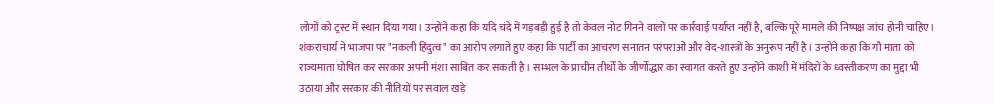लोगों को ट्रस्ट में स्थान दिया गया। उन्होंने कहा कि यदि चंदे में गड़बड़ी हुई है तो केवल नोट गिनने वालों पर कार्रवाई पर्याप्त नहीं है, बल्कि पूरे मामले की निष्पक्ष जांच होनी चाहिए।
शंकराचार्य ने भाजपा पर "नकली हिंदुत्व" का आरोप लगाते हुए कहा कि पार्टी का आचरण सनातन परंपराओं और वेद-शास्त्रों के अनुरूप नहीं है। उन्होंने कहा कि गौ माता को राज्यमाता घोषित कर सरकार अपनी मंशा साबित कर सकती है। सम्भल के प्राचीन तीर्थों के जीर्णोद्धार का स्वागत करते हुए उन्होंने काशी में मंदिरों के ध्वस्तीकरण का मुद्दा भी उठाया और सरकार की नीतियों पर सवाल खड़े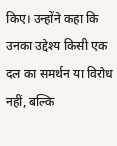किए। उन्होंने कहा कि उनका उद्देश्य किसी एक दल का समर्थन या विरोध नहीं, बल्कि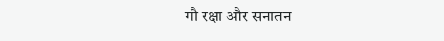गौ रक्षा और सनातन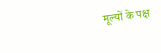मूल्यों के पक्ष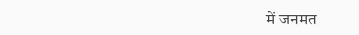में जनमत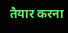तैयार करना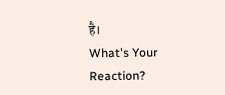है।
What's Your Reaction?